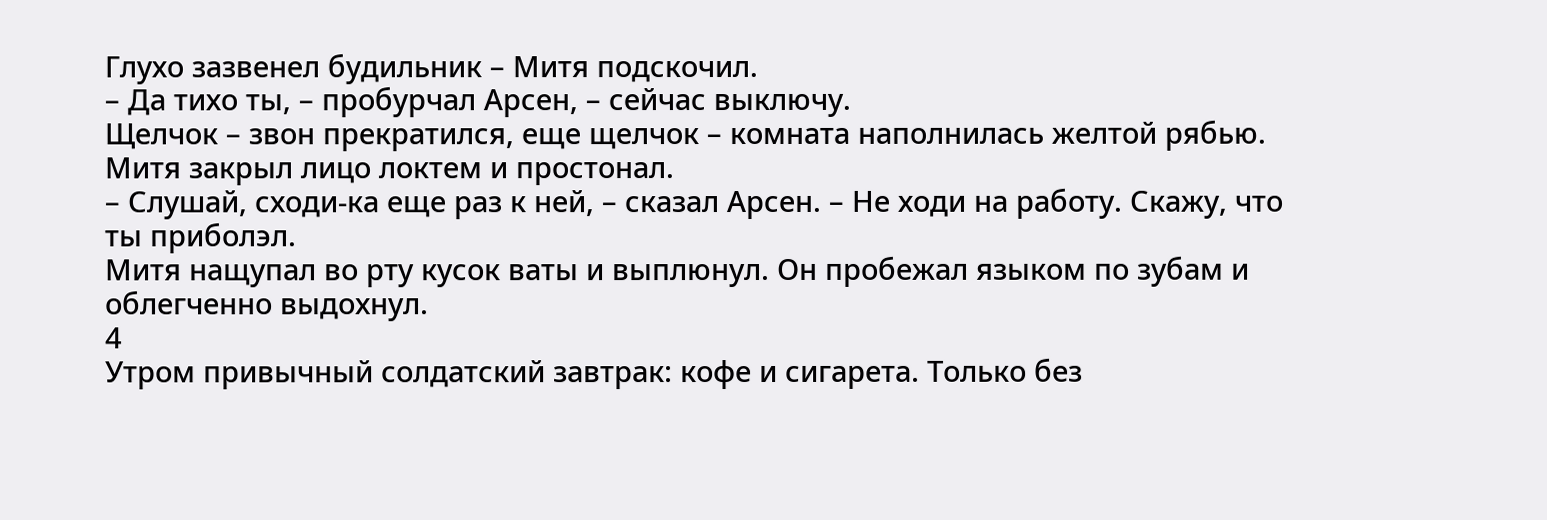Глухо зазвенел будильник – Митя подскочил.
– Да тихо ты, – пробурчал Арсен, – сейчас выключу.
Щелчок – звон прекратился, еще щелчок – комната наполнилась желтой рябью. Митя закрыл лицо локтем и простонал.
– Слушай, сходи-ка еще раз к ней, – сказал Арсен. – Не ходи на работу. Скажу, что ты приболэл.
Митя нащупал во рту кусок ваты и выплюнул. Он пробежал языком по зубам и облегченно выдохнул.
4
Утром привычный солдатский завтрак: кофе и сигарета. Только без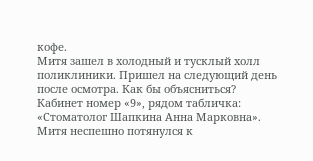кофе.
Митя зашел в холодный и тусклый холл поликлиники. Пришел на следующий день после осмотра. Как бы объясниться? Кабинет номер «9», рядом табличка: «Стоматолог Шапкина Анна Марковна». Митя неспешно потянулся к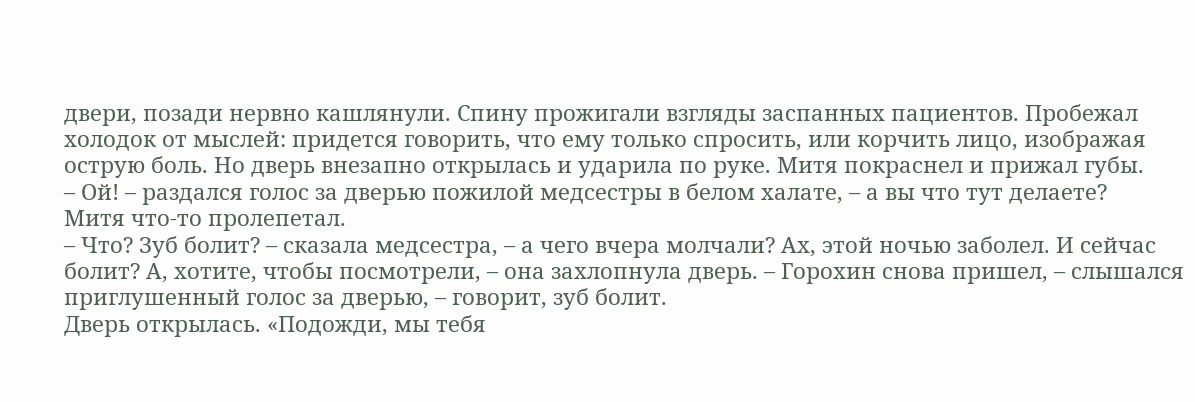двери, позади нервно кашлянули. Спину прожигали взгляды заспанных пациентов. Пробежал холодок от мыслей: придется говорить, что ему только спросить, или корчить лицо, изображая острую боль. Но дверь внезапно открылась и ударила по руке. Митя покраснел и прижал губы.
– Ой! – раздался голос за дверью пожилой медсестры в белом халате, – а вы что тут делаете?
Митя что-то пролепетал.
– Что? Зуб болит? – сказала медсестра, – а чего вчера молчали? Ах, этой ночью заболел. И сейчас болит? А, хотите, чтобы посмотрели, – она захлопнула дверь. – Горохин снова пришел, – слышался приглушенный голос за дверью, – говорит, зуб болит.
Дверь открылась. «Подожди, мы тебя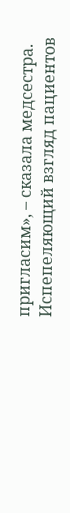пригласим», – сказала медсестра.
Испепеляющий взгляд пациентов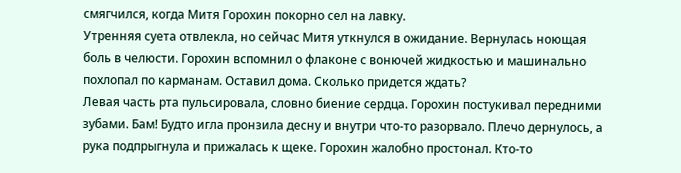смягчился, когда Митя Горохин покорно сел на лавку.
Утренняя суета отвлекла, но сейчас Митя уткнулся в ожидание. Вернулась ноющая боль в челюсти. Горохин вспомнил о флаконе с вонючей жидкостью и машинально похлопал по карманам. Оставил дома. Сколько придется ждать?
Левая часть рта пульсировала, словно биение сердца. Горохин постукивал передними зубами. Бам! Будто игла пронзила десну и внутри что-то разорвало. Плечо дернулось, а рука подпрыгнула и прижалась к щеке. Горохин жалобно простонал. Кто-то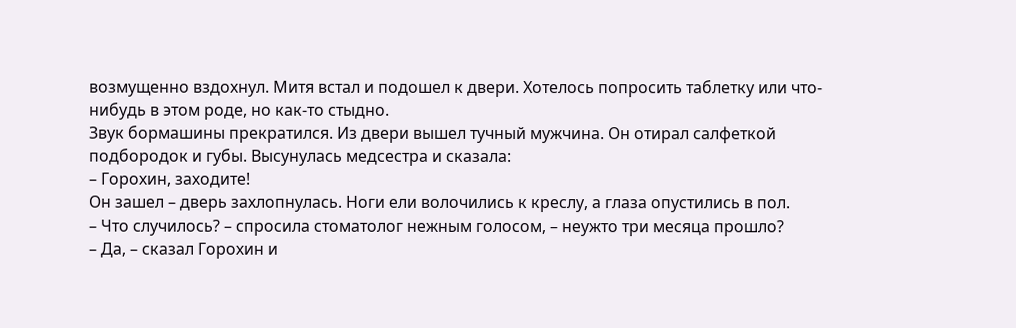возмущенно вздохнул. Митя встал и подошел к двери. Хотелось попросить таблетку или что-нибудь в этом роде, но как-то стыдно.
Звук бормашины прекратился. Из двери вышел тучный мужчина. Он отирал салфеткой подбородок и губы. Высунулась медсестра и сказала:
– Горохин, заходите!
Он зашел – дверь захлопнулась. Ноги ели волочились к креслу, а глаза опустились в пол.
– Что случилось? – спросила стоматолог нежным голосом, – неужто три месяца прошло?
– Да, – сказал Горохин и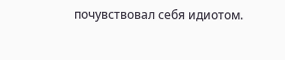почувствовал себя идиотом.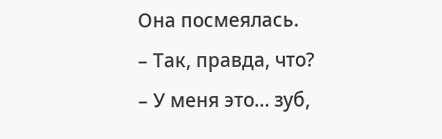Она посмеялась.
– Так, правда, что?
– У меня это… зуб,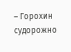– Горохин судорожно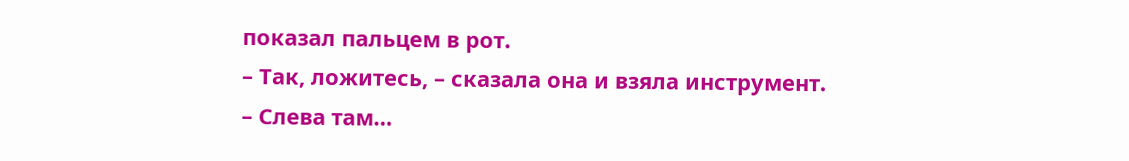показал пальцем в рот.
– Так, ложитесь, – сказала она и взяла инструмент.
– Слева там…